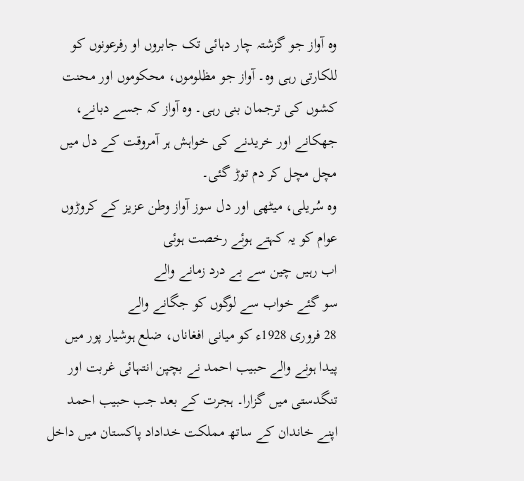وہ آواز جو گزشتہ چار دہائی تک جابروں او رفرعونوں کو للکارتی رہی وہ۔ آواز جو مظلوموں، محکوموں اور محنت کشوں کی ترجمان بنی رہی۔ وہ آواز کہ جسے دبانے، جھکانے اور خریدنے کی خواہش ہر آمروقت کے دل میں مچل مچل کر دم توڑ گئی۔
وہ سُریلی، میٹھی اور دل سوز آواز وطن عزیز کے کروڑوں عوام کو یہ کہتے ہوئے رخصت ہوئی
اب رہیں چین سے بے درد زمانے والے
سو گئے خواب سے لوگوں کو جگانے والے
28 فروری 1928ء کو میانی افغاناں، ضلع ہوشیار پور میں پیدا ہونے والے حبیب احمد نے بچپن انتہائی غربت اور تنگدستی میں گزارا۔ ہجرت کے بعد جب حبیب احمد اپنے خاندان کے ساتھ مملکت خداداد پاکستان میں داخل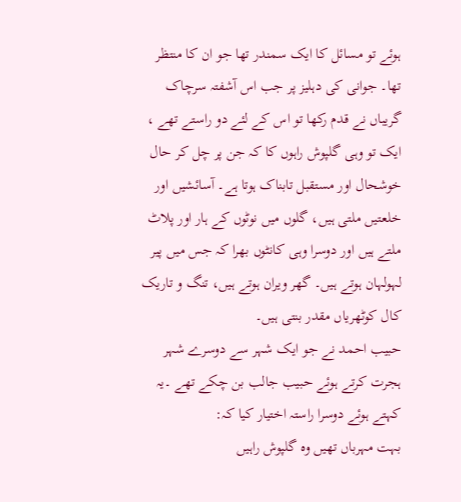ہوئے تو مسائل کا ایک سمندر تھا جو ان کا منتظر تھا۔ جوانی کی دہلیز پر جب اس آشفتہ سرچاک گریباں نے قدم رکھا تو اس کے لئے دو راستے تھے ، ایک تو وہی گلپوش راہوں کا کہ جن پر چل کر حال خوشحال اور مستقبل تابناک ہوتا ہے۔ آسائشیں اور خلعتیں ملتی ہیں، گلوں میں نوٹوں کے ہار اور پلاٹ ملتے ہیں اور دوسرا وہی کانٹوں بھرا کہ جس میں پیر لہولہان ہوتے ہیں۔ گھر ویران ہوتے ہیں، تنگ و تاریک کال کوٹھریاں مقدر بنتی ہیں۔
حبیب احمد نے جو ایک شہر سے دوسرے شہر ہجرت کرتے ہوئے حبیب جالب بن چکے تھے ۔یہ کہتے ہوئے دوسرا راستہ اختیار کیا کہ:
بہت مہرباں تھیں وہ گلپوش راہیں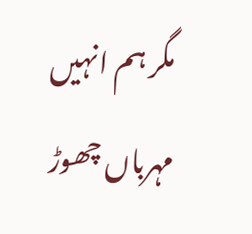مگر ہم انہیں مہرباں چھوڑ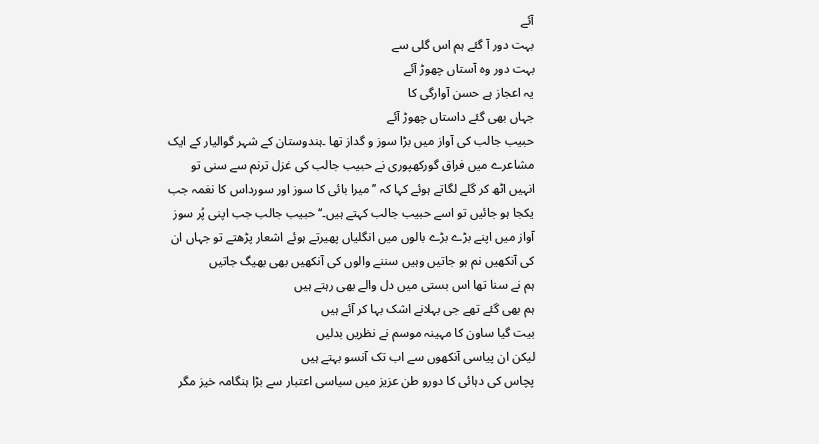آئے
بہت دور آ گئے ہم اس گلی سے
بہت دور وہ آستاں چھوڑ آئے
یہ اعجاز ہے حسن آوارگی کا
جہاں بھی گئے داستاں چھوڑ آئے
حبیب جالب کی آواز میں بڑا سوز و گداز تھا ۔ہندوستان کے شہر گوالیار کے ایک مشاعرے میں فراق گورکھپوری نے حبیب جالب کی غزل ترنم سے سنی تو انہیں اٹھ کر گلے لگاتے ہوئے کہا کہ ’’میرا بائی کا سوز اور سورداس کا نغمہ جب یکجا ہو جائیں تو اسے حبیب جالب کہتے ہیں۔‘‘ حبیب جالب جب اپنی پُر سوز آواز میں اپنے بڑے بڑے بالوں میں انگلیاں پھیرتے ہوئے اشعار پڑھتے تو جہاں ان کی آنکھیں نم ہو جاتیں وہیں سننے والوں کی آنکھیں بھی بھیگ جاتیں
ہم نے سنا تھا اس بستی میں دل والے بھی رہتے ہیں
ہم بھی گئے تھے جی بہلانے اشک بہا کر آئے ہیں
بیت گیا ساون کا مہینہ موسم نے نظریں بدلیں
لیکن ان پیاسی آنکھوں سے اب تک آنسو بہتے ہیں
پچاس کی دہائی کا دورو طن عزیز میں سیاسی اعتبار سے بڑا ہنگامہ خیز مگر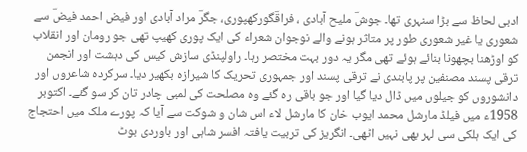ادبی لحاظ سے بڑا سنہری تھا۔ جوشؔ ملیح آبادی ، فراقؔگورکھپوری، جگرؔ مراد آبادی اور فیض احمد فیضؔ سے شعوری یا غیر شعوری طور پر متاثر ہونے والے نوجوان شعراء کی ایک پوری کھیپ تھی جو رومان اور انقلاب کو اوڑھنا بچھونا بنائے ہوئے تھی مگر یہ دور بہت مختصر رہا۔ راولپنڈی سازش کیس کی دہشت اور انجمن ترقی پسند مصنفین پر پابندی نے ترقی پسند اور جمہوری تحریک کا شیرازہ بکھیر دیا۔ سرکردہ شاعروں اور دانشوروں کو جیلوں میں ڈال دیا گیا اور جو باقی رہ گئے وہ مصلحت کی لمبی چادر تان کر سو گئے۔ اکتوبر 1958ء میں فیلڈ مارشل محمد ایوب خان کا مارشل لاء اس شان و شوکت سے آیا کہ پورے ملک میں احتجاج کی ایک ہلکی سی لہر بھی نہیں اٹھی۔ انگریز کی تربیت یافتہ افسر شاہی اور باوردی بوٹ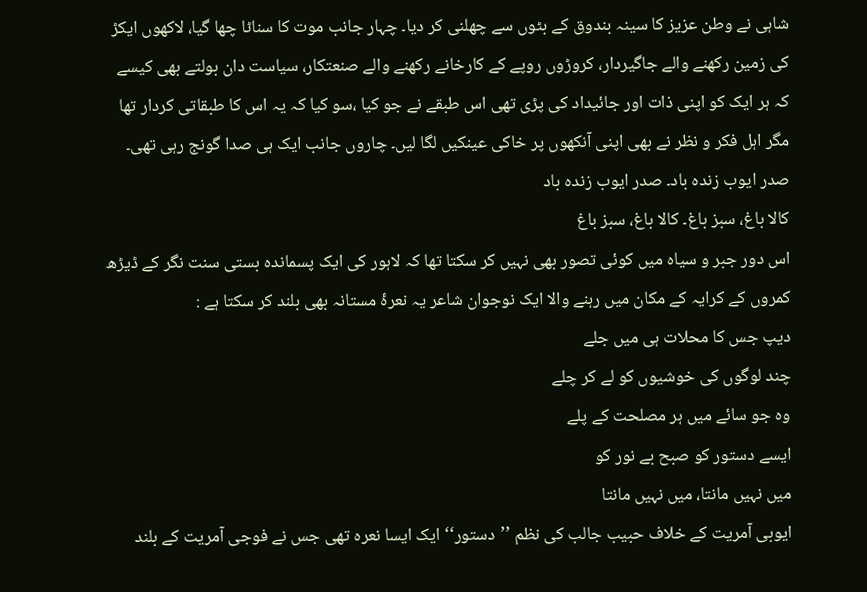شاہی نے وطن عزیز کا سینہ بندوق کے بٹوں سے چھلنی کر دیا۔ چہار جانب موت کا سناٹا چھا گیا، لاکھوں ایکڑ کی زمین رکھنے والے جاگیردار، کروڑوں روپے کے کارخانے رکھنے والے صنعتکار، سیاست دان بولتے بھی کیسے کہ ہر ایک کو اپنی ذات اور جائیداد کی پڑی تھی اس طبقے نے جو کیا ،سو کیا کہ یہ اس کا طبقاتی کردار تھا مگر اہل فکر و نظر نے بھی اپنی آنکھوں پر خاکی عینکیں لگا لیں۔ چاروں جانب ایک ہی صدا گونج رہی تھی۔
صدر ایوب زندہ باد۔ صدر ایوب زندہ باد
کالا باغ، سبز باغ۔ کالا باغ، سبز باغ
اس دور جبر و سیاہ میں کوئی تصور بھی نہیں کر سکتا تھا کہ لاہور کی ایک پسماندہ بستی سنت نگر کے ڈیڑھ کمروں کے کرایہ کے مکان میں رہنے والا ایک نوجوان شاعر یہ نعرۂ مستانہ بھی بلند کر سکتا ہے :
دیپ جس کا محلات ہی میں جلے
چند لوگوں کی خوشیوں کو لے کر چلے
وہ جو سائے میں ہر مصلحت کے پلے
ایسے دستور کو صبح بے نور کو
میں نہیں مانتا، میں نہیں مانتا
ایوبی آمریت کے خلاف حبیب جالب کی نظم ’’دستور‘‘ ایک ایسا نعرہ تھی جس نے فوجی آمریت کے بلند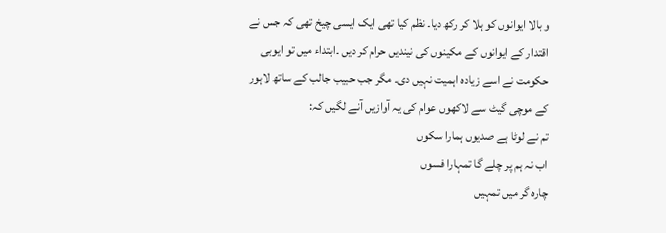و بالا ایوانوں کو ہلا کر رکھ دیا۔ نظم کیا تھی ایک ایسی چیخ تھی کہ جس نے اقتدار کے ایوانوں کے مکینوں کی نیندیں حرام کر دیں ۔ابتداء میں تو ایوبی حکومت نے اسے زیادہ اہمیت نہیں دی۔ مگر جب حبیب جالب کے ساتھ لاہور کے موچی گیٹ سے لاکھوں عوام کی یہ آوازیں آنے لگیں کہ:
تم نے لوٹا ہے صدیوں ہمارا سکوں
اب نہ ہم پر چلے گا تمہارا فسوں
چارہ گر میں تمہیں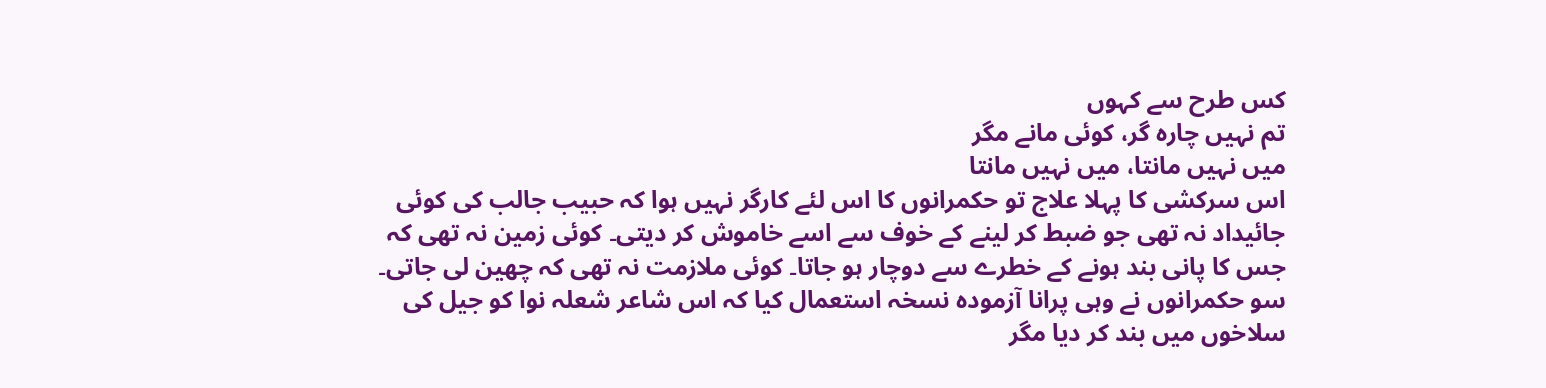کس طرح سے کہوں
تم نہیں چارہ گر، کوئی مانے مگر
میں نہیں مانتا، میں نہیں مانتا
اس سرکشی کا پہلا علاج تو حکمرانوں کا اس لئے کارگر نہیں ہوا کہ حبیب جالب کی کوئی جائیداد نہ تھی جو ضبط کر لینے کے خوف سے اسے خاموش کر دیتی۔ کوئی زمین نہ تھی کہ جس کا پانی بند ہونے کے خطرے سے دوچار ہو جاتا۔ کوئی ملازمت نہ تھی کہ چھین لی جاتی۔ سو حکمرانوں نے وہی پرانا آزمودہ نسخہ استعمال کیا کہ اس شاعر شعلہ نوا کو جیل کی سلاخوں میں بند کر دیا مگر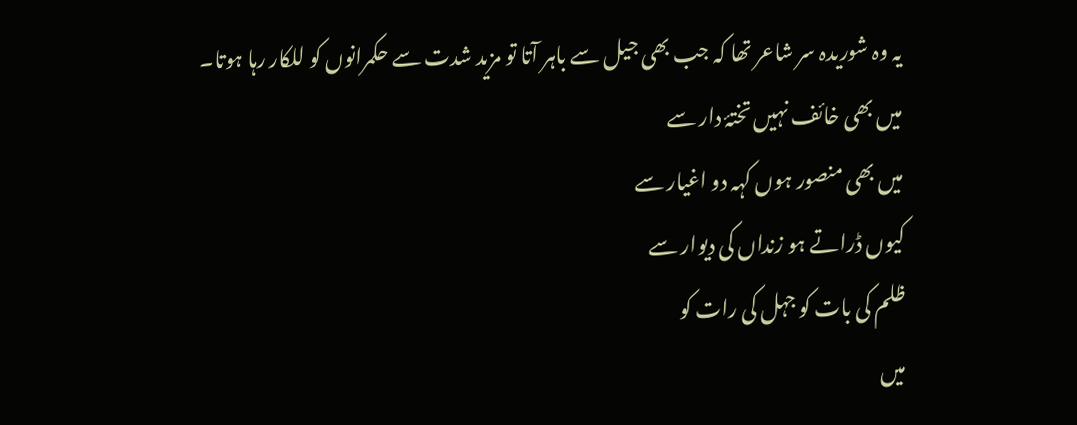یہ وہ شوریدہ سر شاعر تھا کہ جب بھی جیل سے باہر آتا تو مزید شدت سے حکمرانوں کو للکار رہا ہوتا۔
میں بھی خائف نہیں تختۂ دار سے
میں بھی منصور ہوں کہہ دو اغیار سے
کیوں ڈراتے ہو زنداں کی دیوار سے
ظلم کی بات کو جہل کی رات کو
میں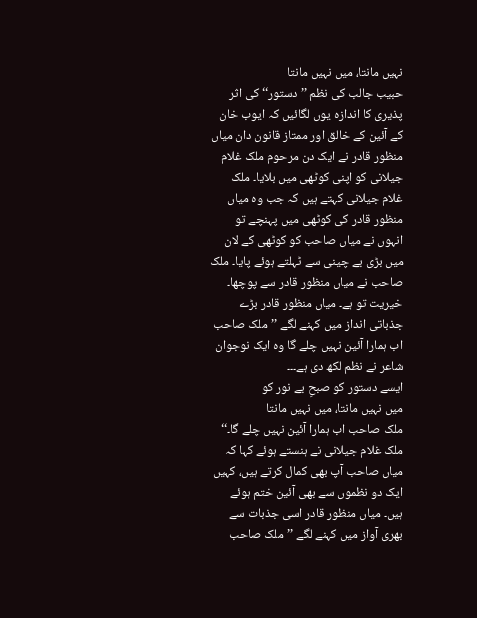نہیں مانتا، میں نہیں مانتا
حبیب جالب کی نظم ’’دستور‘‘ کی اثر پذیری کا اندازہ یوں لگائیں کہ ایوب خان کے آئین کے خالق اور ممتاز قانون دان میاں منظور قادر نے ایک دن مرحوم ملک غلام جیلانی کو اپنی کوٹھی میں بلایا۔ ملک غلام جیلانی کہتے ہیں کہ جب وہ میاں منظور قادر کی کوٹھی میں پہنچے تو انہوں نے میاں صاحب کو کوٹھی کے لان میں بڑی بے چینی سے ٹہلتے ہوئے پایا۔ ملک صاحب نے میاں منظور قادر سے پوچھا۔ خیریت تو ہے۔ میاں منظور قادر بڑے جذباتی انداز میں کہنے لگے ’’ملک صاحب اب ہمارا آئین نہیں چلے گا وہ ایک نوجوان شاعر نے نظم لکھ دی ہے۔۔۔
ایسے دستور کو صبحِ بے نور کو
میں نہیں مانتا، میں نہیں مانتا
ملک صاحب اب ہمارا آئین نہیں چلے گا۔‘‘ ملک غلام جیلانی نے ہنستے ہوئے کہا کہ میاں صاحب آپ بھی کمال کرتے ہیں، کہیں ایک دو نظموں سے بھی آئین ختم ہوئے ہیں۔ میاں منظور قادر اسی جذبات سے بھری آواز میں کہنے لگے ’’ملک صاحب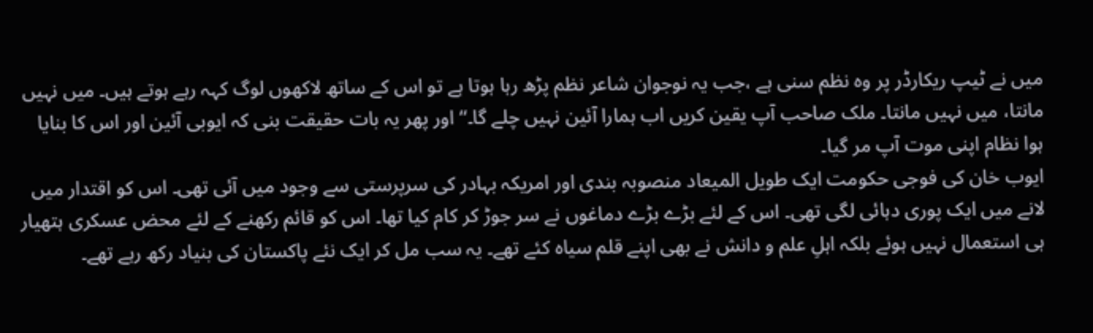میں نے ٹیپ ریکارڈر پر وہ نظم سنی ہے ،جب یہ نوجوان شاعر نظم پڑھ رہا ہوتا ہے تو اس کے ساتھ لاکھوں لوگ کہہ رہے ہوتے ہیں۔ میں نہیں مانتا، میں نہیں مانتا۔ ملک صاحب آپ یقین کریں اب ہمارا آئین نہیں چلے گا۔‘‘ اور پھر یہ بات حقیقت بنی کہ ایوبی آئین اور اس کا بنایا ہوا نظام اپنی موت آپ مر گیا۔
ایوب خان کی فوجی حکومت ایک طویل المیعاد منصوبہ بندی اور امریکہ بہادر کی سرپرستی سے وجود میں آئی تھی۔ اس کو اقتدار میں لانے میں ایک پوری دہائی لگی تھی۔ اس کے لئے بڑے بڑے دماغوں نے سر جوڑ کر کام کیا تھا۔ اس کو قائم رکھنے کے لئے محض عسکری ہتھیار ہی استعمال نہیں ہوئے بلکہ اہلِ علم و دانش نے بھی اپنے قلم سیاہ کئے تھے۔ یہ سب مل کر ایک نئے پاکستان کی بنیاد رکھ رہے تھے۔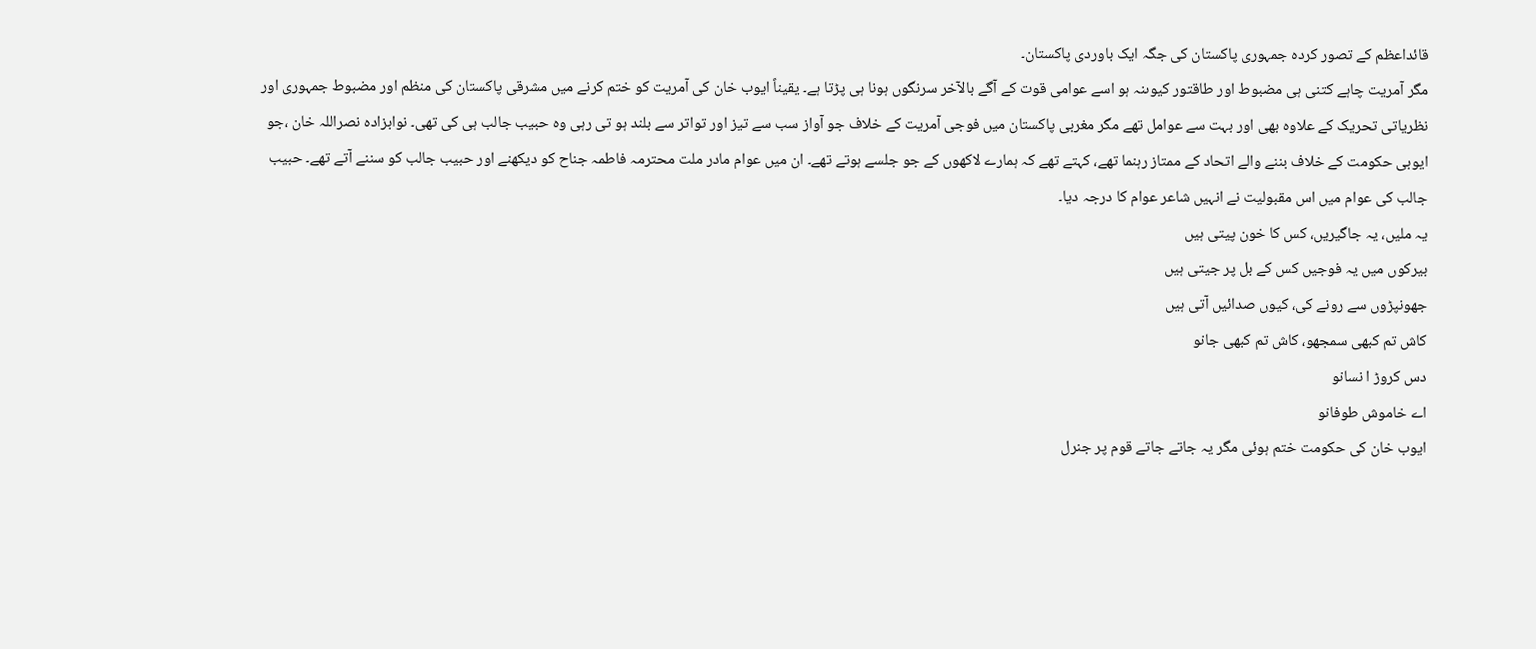قائداعظم کے تصور کردہ جمہوری پاکستان کی جگہ ایک باوردی پاکستان۔
مگر آمریت چاہے کتنی ہی مضبوط اور طاقتور کیوںنہ ہو اسے عوامی قوت کے آگے بالآخر سرنگوں ہونا ہی پڑتا ہے۔ یقیناً ایوب خان کی آمریت کو ختم کرنے میں مشرقی پاکستان کی منظم اور مضبوط جمہوری اور نظریاتی تحریک کے علاوہ بھی اور بہت سے عوامل تھے مگر مغربی پاکستان میں فوجی آمریت کے خلاف جو آواز سب سے تیز اور تواتر سے بلند ہو تی رہی وہ حبیب جالب ہی کی تھی۔ نوابزادہ نصراللہ خان ،جو ایوبی حکومت کے خلاف بننے والے اتحاد کے ممتاز رہنما تھے، کہتے تھے کہ ہمارے لاکھوں کے جو جلسے ہوتے تھے۔ ان میں عوام مادر ملت محترمہ فاطمہ جناح کو دیکھنے اور حبیب جالب کو سننے آتے تھے۔ حبیب جالب کی عوام میں اس مقبولیت نے انہیں شاعر عوام کا درجہ دیا۔
یہ ملیں، یہ جاگیریں، کس کا خون پیتی ہیں
بیرکوں میں یہ فوجیں کس کے بل پر جیتی ہیں
جھونپڑوں سے رونے کی، کیوں صدائیں آتی ہیں
کاش تم کبھی سمجھو، کاش تم کبھی جانو
دس کروڑ ا نسانو
اے خاموش طوفانو
ایوب خان کی حکومت ختم ہوئی مگر یہ جاتے جاتے قوم پر جنرل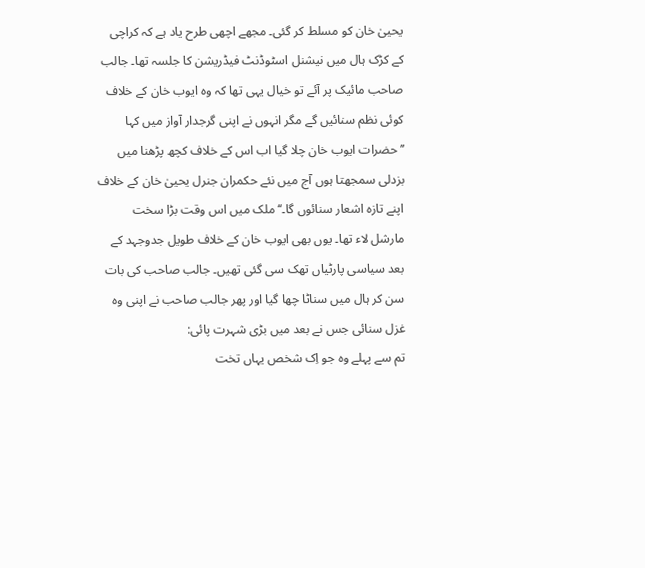یحییٰ خان کو مسلط کر گئی۔ مجھے اچھی طرح یاد ہے کہ کراچی کے کڑک ہال میں نیشنل اسٹوڈنٹ فیڈریشن کا جلسہ تھا۔ جالب صاحب مائیک پر آئے تو خیال یہی تھا کہ وہ ایوب خان کے خلاف کوئی نظم سنائیں گے مگر انہوں نے اپنی گرجدار آواز میں کہا ’’حضرات ایوب خان چلا گیا اب اس کے خلاف کچھ پڑھنا میں بزدلی سمجھتا ہوں آج میں نئے حکمران جنرل یحییٰ خان کے خلاف اپنے تازہ اشعار سنائوں گا۔‘‘ ملک میں اس وقت بڑا سخت مارشل لاء تھا۔ یوں بھی ایوب خان کے خلاف طویل جدوجہد کے بعد سیاسی پارٹیاں تھک سی گئی تھیں۔ جالب صاحب کی بات سن کر ہال میں سناٹا چھا گیا اور پھر جالب صاحب نے اپنی وہ غزل سنائی جس نے بعد میں بڑی شہرت پائی:
تم سے پہلے وہ جو اِک شخص یہاں تخت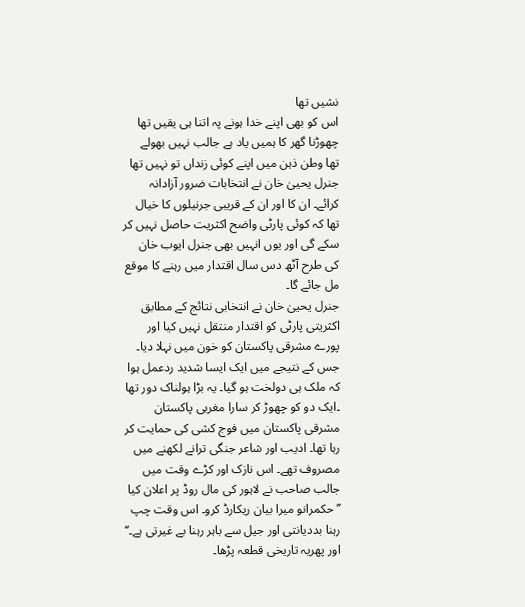نشیں تھا
اس کو بھی اپنے خدا ہونے پہ اتنا ہی یقیں تھا
چھوڑنا گھر کا ہمیں یاد ہے جالب نہیں بھولے
تھا وطن ذہن میں اپنے کوئی زنداں تو نہیں تھا
جنرل یحییٰ خان نے انتخابات ضرور آزادانہ کرائے۔ ان کا اور ان کے قریبی جرنیلوں کا خیال تھا کہ کوئی پارٹی واضح اکثریت حاصل نہیں کر سکے گی اور یوں انہیں بھی جنرل ایوب خان کی طرح آٹھ دس سال اقتدار میں رہنے کا موقع مل جائے گا۔
جنرل یحییٰ خان نے انتخابی نتائج کے مطابق اکثریتی پارٹی کو اقتدار منتقل نہیں کیا اور پورے مشرقی پاکستان کو خون میں نہلا دیا۔ جس کے نتیجے میں ایک ایسا شدید ردعمل ہوا کہ ملک ہی دولخت ہو گیا۔ یہ بڑا ہولناک دور تھا ۔ایک دو کو چھوڑ کر سارا مغربی پاکستان مشرقی پاکستان میں فوج کشی کی حمایت کر رہا تھا۔ ادیب اور شاعر جنگی ترانے لکھنے میں مصروف تھے۔ اس نازک اور کڑے وقت میں جالب صاحب نے لاہور کی مال روڈ پر اعلان کیا ’’حکمرانو میرا بیان ریکارڈ کرو۔ اس وقت چپ رہنا بددیانتی اور جیل سے باہر رہنا بے غیرتی ہے۔‘‘ اور پھریہ تاریخی قطعہ پڑھا۔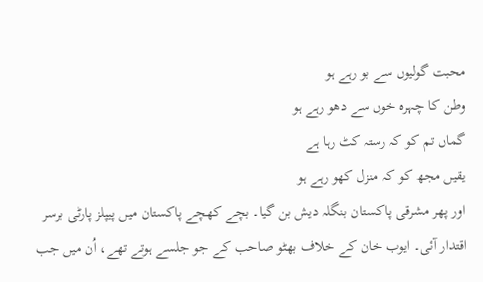محبت گولیوں سے بو رہے ہو
وطن کا چہرہ خوں سے دھو رہے ہو
گماں تم کو کہ رستہ کٹ رہا ہے
یقیں مجھ کو کہ منزل کھو رہے ہو
اور پھر مشرقی پاکستان بنگلہ دیش بن گیا۔ بچے کھچے پاکستان میں پیپلز پارٹی برسر اقتدار آئی۔ ایوب خان کے خلاف بھٹو صاحب کے جو جلسے ہوتے تھے، اُن میں جب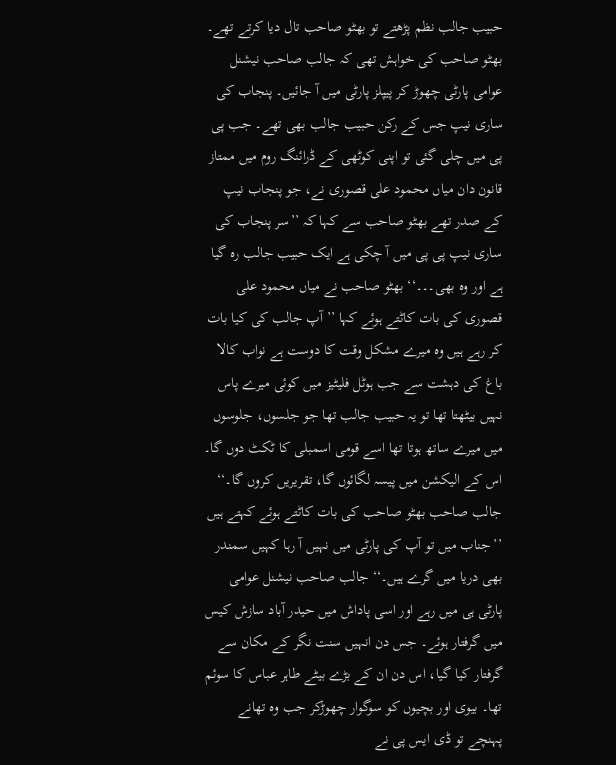حبیب جالب نظم پڑھتے تو بھٹو صاحب تال دیا کرتے تھے۔ بھٹو صاحب کی خواہش تھی کہ جالب صاحب نیشنل عوامی پارٹی چھوڑ کر پیپلز پارٹی میں آ جائیں۔ پنجاب کی ساری نیپ جس کے رکن حبیب جالب بھی تھے۔ جب پی پی میں چلی گئی تو اپنی کوٹھی کے ڈرائنگ روم میں ممتاز قانون دان میاں محمود علی قصوری نے، جو پنجاب نیپ کے صدر تھے بھٹو صاحب سے کہا کہ ’’سر پنجاب کی ساری نیپ پی پی میں آ چکی ہے ایک حبیب جالب رہ گیا ہے اور وہ بھی۔۔۔‘‘ بھٹو صاحب نے میاں محمود علی قصوری کی بات کاٹتے ہوئے کہا ’’آپ جالب کی کیا بات کر رہے ہیں وہ میرے مشکل وقت کا دوست ہے نواب کالا باغ کی دہشت سے جب ہوٹل فلیٹیز میں کوئی میرے پاس نہیں بیٹھتا تھا تو یہ حبیب جالب تھا جو جلسوں، جلوسوں میں میرے ساتھ ہوتا تھا اسے قومی اسمبلی کا ٹکٹ دوں گا۔ اس کے الیکشن میں پیسہ لگائوں گا، تقریریں کروں گا۔‘‘ جالب صاحب بھٹو صاحب کی بات کاٹتے ہوئے کہتے ہیں ’’جناب میں تو آپ کی پارٹی میں نہیں آ رہا کہیں سمندر بھی دریا میں گرے ہیں۔‘‘ جالب صاحب نیشنل عوامی پارٹی ہی میں رہے اور اسی پاداش میں حیدر آباد سازش کیس میں گرفتار ہوئے۔ جس دن انہیں سنت نگر کے مکان سے گرفتار کیا گیا، اس دن ان کے بڑے بیٹے طاہر عباس کا سوئم تھا۔ بیوی اور بچیوں کو سوگوار چھوڑکر جب وہ تھانے پہنچے تو ڈی ایس پی نے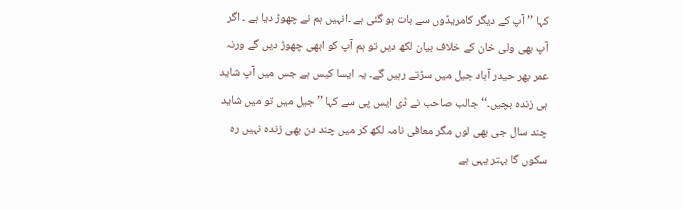کہا ’’آپ کے دیگر کامریڈوں سے بات ہو گئی ہے ۔انہیں ہم نے چھوڑ دیا ہے ۔ اگر آپ بھی ولی خان کے خلاف بیان لکھ دیں تو ہم آپ کو ابھی چھوڑ دیں گے ورنہ عمر بھر حیدر آباد جیل میں سڑتے رہیں گے۔ یہ ایسا کیس ہے جس میں آپ شاید ہی زندہ بچیں۔‘‘ جالب صاحب نے ڈی ایس پی سے کہا ’’جیل میں تو میں شاید چند سال جی بھی لوں مگر معافی نامہ لکھ کر میں چند دن بھی زندہ نہیں رہ سکوں گا بہتر یہی ہے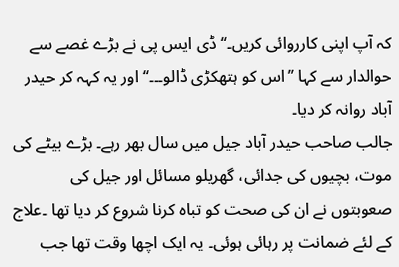کہ آپ اپنی کارروائی کریں۔‘‘ ڈی ایس پی نے بڑے غصے سے حوالدار سے کہا ’’اس کو ہتھکڑی ڈالو۔۔۔‘‘ اور یہ کہہ کر حیدر آباد روانہ کر دیا۔
جالب صاحب حیدر آباد جیل میں سال بھر رہے۔ بڑے بیٹے کی موت، بچیوں کی جدائی، گھریلو مسائل اور جیل کی صعوبتوں نے ان کی صحت کو تباہ کرنا شروع کر دیا تھا ۔علاج کے لئے ضمانت پر رہائی ہوئی۔ یہ ایک اچھا وقت تھا جب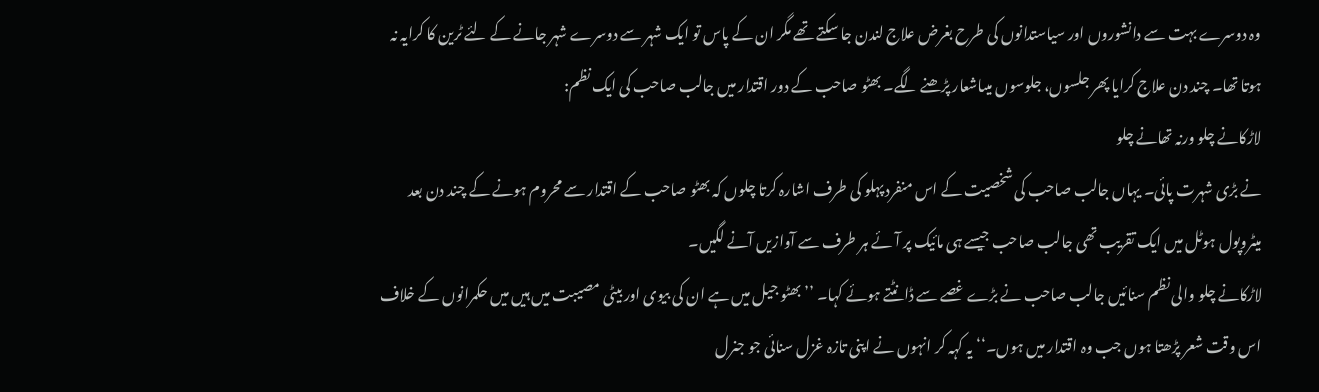وہ دوسرے بہت سے دانشوروں اور سیاستدانوں کی طرح بغرض علاج لندن جا سکتے تھے مگر ان کے پاس تو ایک شہر سے دوسرے شہر جانے کے لئے ٹرین کا کرایہ نہ ہوتا تھا۔ چند دن علاج کرایا پھر جلسوں، جلوسوں میںاشعار پڑھنے لگے۔ بھٹو صاحب کے دور اقتدار میں جالب صاحب کی ایک نظم:
لاڑکانے چلو ورنہ تھانے چلو
نے بڑی شہرت پائی۔ یہاں جالب صاحب کی شخصیت کے اس منفرد پہلو کی طرف اشارہ کرتا چلوں کہ بھٹو صاحب کے اقتدار سے محروم ہونے کے چند دن بعد میٹروپول ہوٹل میں ایک تقریب تھی جالب صاحب جیسے ہی مائیک پر آئے ہر طرف سے آوازیں آنے لگیں۔
لاڑکانے چلو والی نظم سنائیں جالب صاحب نے بڑے غصے سے ڈانٹتے ہوئے کہا۔ ’’بھٹو جیل میں ہے ان کی بیوی اور بیٹی مصیبت میں ہیں میں حکمرانوں کے خلاف اس وقت شعر پڑھتا ہوں جب وہ اقتدار میں ہوں۔‘‘ یہ کہہ کر انہوں نے اپنی تازہ غزل سنائی جو جنرل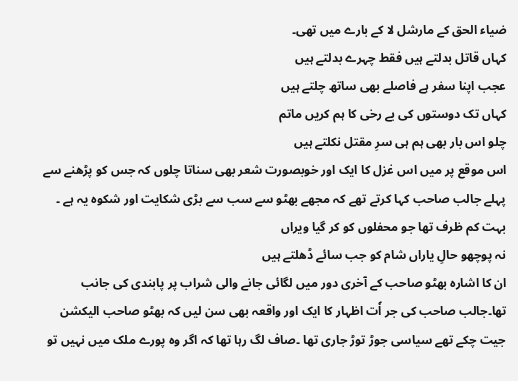ضیاء الحق کے مارشل لا کے بارے میں تھی۔
کہاں قاتل بدلتے ہیں فقط چہرے بدلتے ہیں
عجب اپنا سفر ہے فاصلے بھی ساتھ چلتے ہیں
کہاں تک دوستوں کی بے رخی کا ہم کریں ماتم
چلو اس بار بھی ہم ہی سرِ مقتل نکلتے ہیں
اس موقع پر میں اس غزل کا ایک اور خوبصورت شعر بھی سناتا چلوں کہ جس کو پڑھنے سے پہلے جالب صاحب کہا کرتے تھے کہ مجھے بھٹو سے سب سے بڑی شکایت اور شکوہ یہ ہے ۔
بہت کم ظرف تھا جو محفلوں کو کر گیا ویراں
نہ پوچھو حالِ یاراں شام کو جب سائے ڈھلتے ہیں
ان کا اشارہ بھٹو صاحب کے آخری دور میں لگائی جانے والی شراب پر پابندی کی جانب تھا۔جالب صاحب کی جر اٗت اظہار کا ایک اور واقعہ بھی سن لیں کہ بھٹو صاحب الیکشن جیت چکے تھے سیاسی جوڑ توڑ جاری تھا ۔صاف لگ رہا تھا کہ اگر وہ پورے ملک میں نہیں تو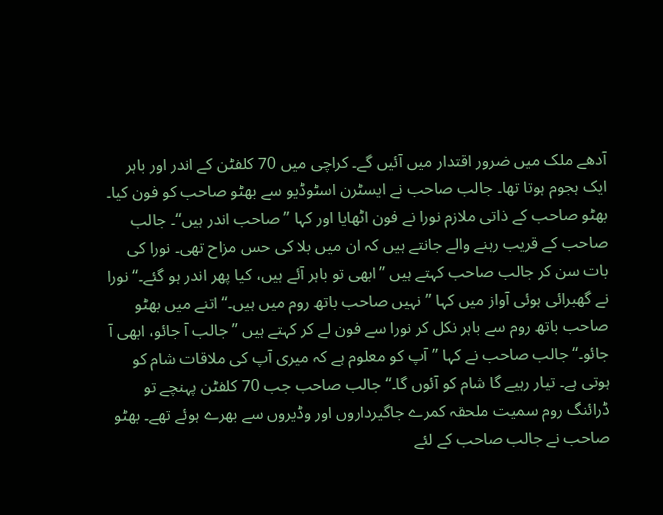آدھے ملک میں ضرور اقتدار میں آئیں گے۔ کراچی میں 70 کلفٹن کے اندر اور باہر ایک ہجوم ہوتا تھا۔ جالب صاحب نے ایسٹرن اسٹوڈیو سے بھٹو صاحب کو فون کیا۔ بھٹو صاحب کے ذاتی ملازم نورا نے فون اٹھایا اور کہا ’’صاحب اندر ہیں‘‘۔ جالب صاحب کے قریب رہنے والے جانتے ہیں کہ ان میں بلا کی حس مزاح تھی۔ نورا کی بات سن کر جالب صاحب کہتے ہیں ’’ابھی تو باہر آئے ہیں، کیا پھر اندر ہو گئے۔‘‘ نورا نے گھبرائی ہوئی آواز میں کہا ’’نہیں صاحب باتھ روم میں ہیں۔‘‘ اتنے میں بھٹو صاحب باتھ روم سے باہر نکل کر نورا سے فون لے کر کہتے ہیں ’’جالب آ جائو، ابھی آ جائو۔‘‘ جالب صاحب نے کہا ’’آپ کو معلوم ہے کہ میری آپ کی ملاقات شام کو ہوتی ہے۔ تیار رہیے گا شام کو آئوں گا۔‘‘ جالب صاحب جب 70 کلفٹن پہنچے تو ڈرائنگ روم سمیت ملحقہ کمرے جاگیرداروں اور وڈیروں سے بھرے ہوئے تھے۔ بھٹو صاحب نے جالب صاحب کے لئے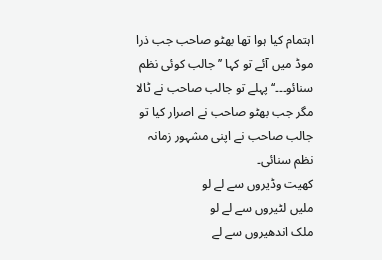اہتمام کیا ہوا تھا بھٹو صاحب جب ذرا موڈ میں آئے تو کہا ’’جالب کوئی نظم سنائو۔۔۔‘‘ پہلے تو جالب صاحب نے ٹالا مگر جب بھٹو صاحب نے اصرار کیا تو جالب صاحب نے اپنی مشہور زمانہ نظم سنائی۔
کھیت وڈیروں سے لے لو
ملیں لٹیروں سے لے لو
ملک اندھیروں سے لے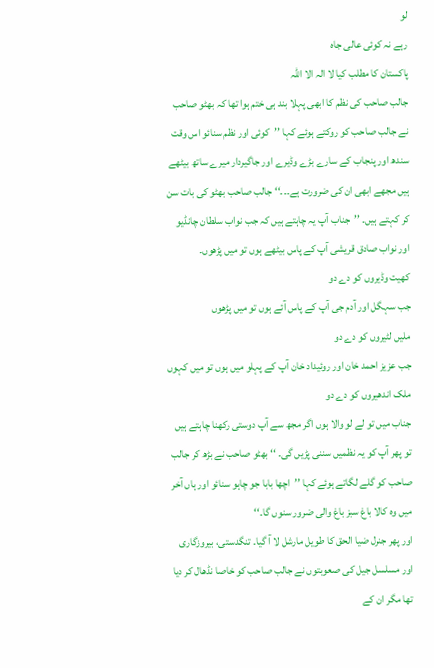لو
رہے نہ کوئی عالی جاہ
پاکستان کا مطلب کیا لا الہ الا اللہ
جالب صاحب کی نظم کا ابھی پہلا بند ہی ختم ہوا تھا کہ بھٹو صاحب نے جالب صاحب کو روکتے ہوئے کہا ’’کوئی اور نظم سنائو اس وقت سندھ اور پنجاب کے سارے بڑے وڈیرے اور جاگیردار میرے ساتھ بیٹھے ہیں مجھے ابھی ان کی ضرورت ہے۔۔۔‘‘ جالب صاحب بھٹو کی بات سن کر کہتے ہیں۔ ’’جناب آپ یہ چاہتے ہیں کہ جب نواب سلطان چانڈیو اور نواب صادق قریشی آپ کے پاس بیٹھے ہوں تو میں پڑھوں۔
کھیت وڈیروں کو دے دو
جب سہگل اور آدم جی آپ کے پاس آئے ہوں تو میں پڑھوں
ملیں لٹیروں کو دے دو
جب عزیز احمد خان اور روئیداد خان آپ کے پہلو میں ہوں تو میں کہوں
ملک اندھیروں کو دے دو
جناب میں تو لے لو والا ہوں اگر مجھ سے آپ دوستی رکھنا چاہتے ہیں تو پھر آپ کو یہ نظمیں سننی پڑیں گی۔ ‘‘ بھٹو صاحب نے بڑھ کر جالب صاحب کو گلے لگاتے ہوئے کہا ’’اچھا بابا جو چاہو سنائو اور ہاں آخر میں وہ کالا باغ سبز باغ والی ضرور سنوں گا۔‘‘
اور پھر جنرل ضیا الحق کا طویل مارشل لا آ گیا۔ تنگدستی، بیروزگاری اور مسلسل جیل کی صعوبتوں نے جالب صاحب کو خاصا نڈھال کر دیا تھا مگر ان کے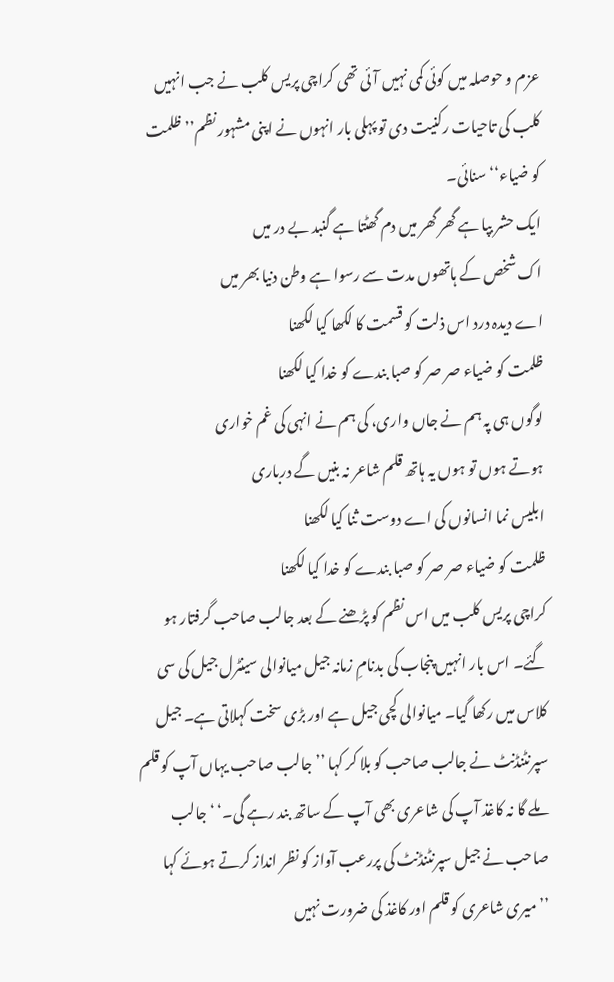عزم و حوصلہ میں کوئی کمی نہیں آئی تھی کراچی پریس کلب نے جب انہیں کلب کی تاحیات رکنیت دی تو پہلی بار انہوں نے اپنی مشہور نظم’’ ظلمت کو ضیاء‘‘ سنائی۔
ایک حشر بپا ہے گھر گھر میں دم گھٹتا ہے گنبد بے در میں
اک شخص کے ہاتھوں مدت سے رسوا ہے وطن دنیا بھر میں
اے دیدہ درد اس ذلت کو قسمت کا لکھا کیا لکھنا
ظلمت کو ضیاء صر صر کو صبا بندے کو خدا کیا لکھنا
لوگوں ہی پہ ہم نے جاں واری، کی ہم نے انہی کی غم خواری
ہوتے ہوں تو ہوں یہ ہاتھ قلم شاعر نہ بنیں گے درباری
ابلیس نما انسانوں کی اے دوست ثنا کیا لکھنا
ظلمت کو ضیاء صر صر کو صبا بندے کو خدا کیا لکھنا
کراچی پریس کلب میں اس نظم کو پڑھنے کے بعد جالب صاحب گرفتار ہو گئے۔ اس بار انہیں پنجاب کی بدنامِ زمانہ جیل میانوالی سینٹرل جیل کی سی کلاس میں رکھا گیا۔ میانوالی کچی جیل ہے اور بڑی سخت کہلاتی ہے۔ جیل سپرنٹنڈنٹ نے جالب صاحب کو بلا کر کہا ’’جالب صاحب یہاں آپ کو قلم ملے گا نہ کاغذ آپ کی شاعری بھی آپ کے ساتھ بند رہے گی۔‘ ‘ جالب صاحب نے جیل سپرنٹنڈنٹ کی پررعب آواز کو نظر انداز کرتے ہوئے کہا ’’میری شاعری کو قلم اور کاغذ کی ضرورت نہیں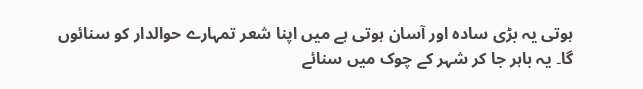ہوتی یہ بڑی سادہ اور آسان ہوتی ہے میں اپنا شعر تمہارے حوالدار کو سنائوں گا۔ یہ باہر جا کر شہر کے چوک میں سنائے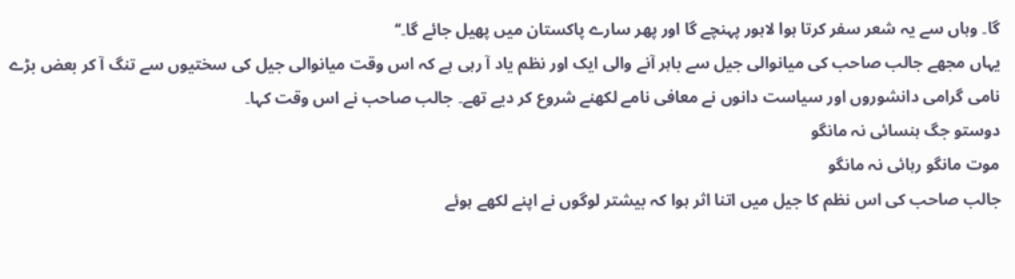گا۔ وہاں سے یہ شعر سفر کرتا ہوا لاہور پہنچے گا اور پھر سارے پاکستان میں پھیل جائے گا۔‘‘
یہاں مجھے جالب صاحب کی میانوالی جیل سے باہر آنے والی ایک اور نظم یاد آ رہی ہے کہ اس وقت میانوالی جیل کی سختیوں سے تنگ آ کر بعض بڑے نامی گرامی دانشوروں اور سیاست دانوں نے معافی نامے لکھنے شروع کر دیے تھے۔ جالب صاحب نے اس وقت کہا۔
دوستو جگ ہنسائی نہ مانگو
موت مانگو رہائی نہ مانگو
جالب صاحب کی اس نظم کا جیل میں اتنا اثر ہوا کہ بیشتر لوگوں نے اپنے لکھے ہوئے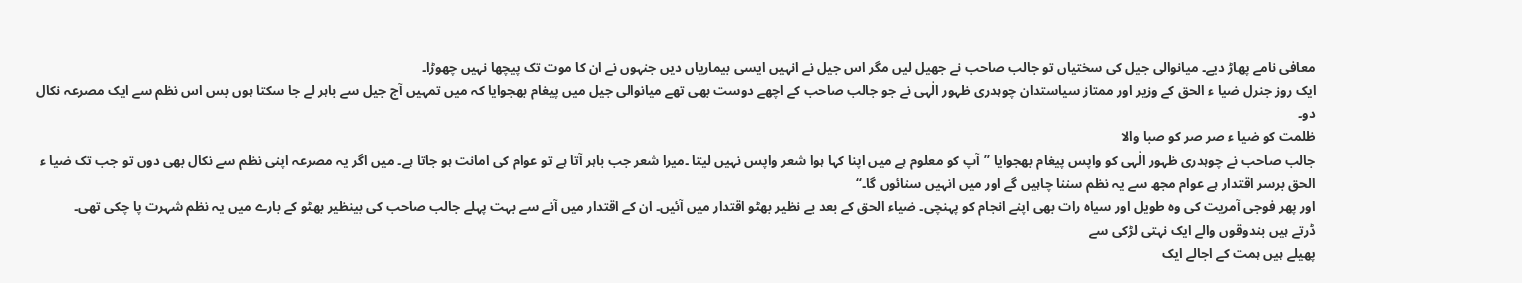معافی نامے پھاڑ دیے۔ میانوالی جیل کی سختیاں تو جالب صاحب نے جھیل لیں مگر اس جیل نے انہیں ایسی بیماریاں دیں جنہوں نے ان کا موت تک پیچھا نہیں چھوڑا۔
ایک روز جنرل ضیا ء الحق کے وزیر اور ممتاز سیاستدان چوہدری ظہور الٰہی نے جو جالب صاحب کے اچھے دوست بھی تھے میانوالی جیل میں پیغام بھجوایا کہ میں تمہیں آج جیل سے باہر لے جا سکتا ہوں بس اس نظم سے ایک مصرعہ نکال دو۔
ظلمت کو ضیا ء صر صر کو صبا والا
جالب صاحب نے چوہدری ظہور الٰہی کو واپس پیغام بھجوایا ’’آپ کو معلوم ہے میں اپنا کہا ہوا شعر واپس نہیں لیتا ۔میرا شعر جب باہر آتا ہے تو عوام کی امانت ہو جاتا ہے۔ میں اگر یہ مصرعہ اپنی نظم سے نکال بھی دوں تو جب تک ضیا ء الحق برسر اقتدار ہے عوام مجھ سے یہ نظم سننا چاہیں گے اور میں انہیں سنائوں گا۔‘‘
اور پھر فوجی آمریت کی وہ طویل اور سیاہ رات بھی اپنے انجام کو پہنچی۔ ضیاء الحق کے بعد بے نظیر بھٹو اقتدار میں آئیں۔ ان کے اقتدار میں آنے سے بہت پہلے جالب صاحب کی بینظیر بھٹو کے بارے میں یہ نظم شہرت پا چکی تھی۔
ڈرتے ہیں بندوقوں والے ایک نہتی لڑکی سے
پھیلے ہیں ہمت کے اجالے ایک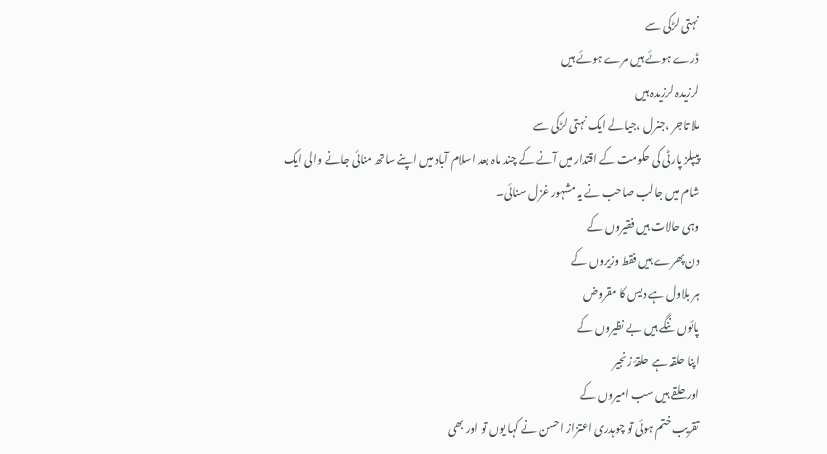نہتی لڑکی سے
ڈرے ہوئے ہیں مرے ہوئے ہیں
لرزیدہ لرزیدہ ہیں
ملا تاجر ،جنرل ،جیالے ایک نہتی لڑکی سے
پیپلز پارٹی کی حکومت کے اقتدار میں آنے کے چند ماہ بعد اسلام آباد میں اپنے ساتھ منائی جانے والی ایک شام میں جالب صاحب نے یہ مشہور غزل سنائی۔
وہی حالات ہیں فقیروں کے
دن پھرے ہیں فقط وزیروں کے
ہر بلاول ہے دیس کا مقروض
پائوں ننگے ہیں بے نظیروں کے
اپنا حلقہ ہے حلقۂ زنجیر
اور حلقے ہیں سب امیروں کے
تقریب ختم ہوئی تو چوہدری اعتزاز احسن نے کہا یوں تو اور بھی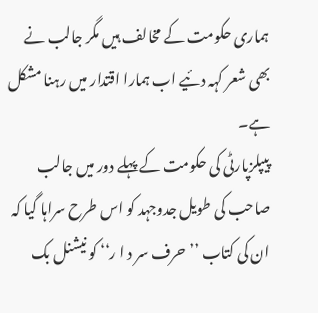ہماری حکومت کے مخالف ہیں مگر جالب نے بھی شعر کہہ دئیے اب ہمارا اقتدار میں رہنا مشکل ہے۔
پیپلزپارٹی کی حکومت کے پہلے دور میں جالب صاحب کی طویل جدوجہد کو اس طرح سراہا گیا کہ ان کی کتاب ’’حرف سر د ا ر‘‘ کو نیشنل بک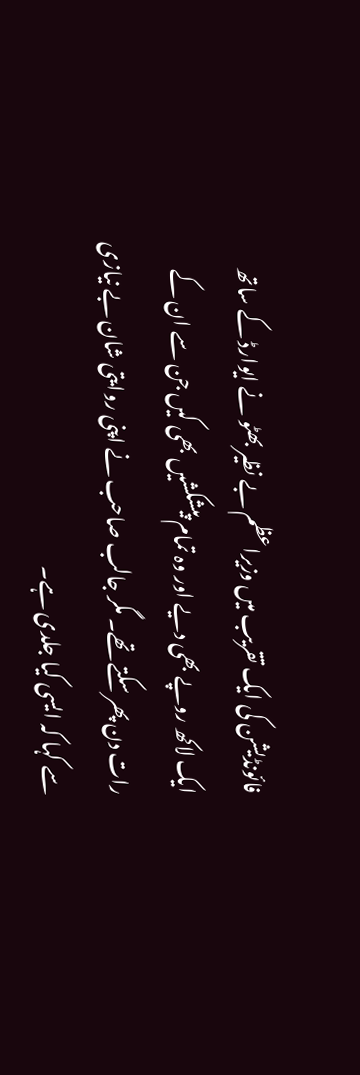فائونڈیشن کی ایک تقریب میں وزیراعظم بے نظیر بھٹو نے ایوارڈ کے ساتھ ایک لاکھ روپے بھی دیے اور وہ تمام پیشکشیں بھی کیں جن سے ان کے رات دن پھر سکتے تھے۔ مگر جالب صاحب نے اپنی روایتی شان بے نیازی سے کہا کہ ایسی کیا جلدی ہے۔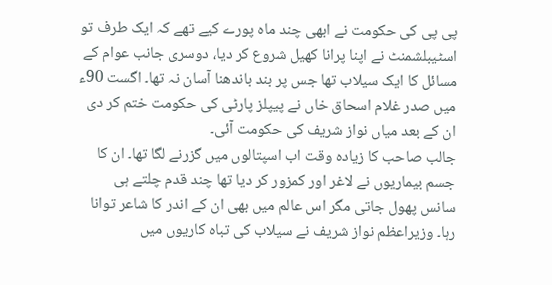پی پی کی حکومت نے ابھی چند ماہ پورے کیے تھے کہ ایک طرف تو اسٹیبلشمنٹ نے اپنا پرانا کھیل شروع کر دیا، دوسری جانب عوام کے مسائل کا ایک سیلاب تھا جس پر بند باندھنا آسان نہ تھا۔ اگست 90ء میں صدر غلام اسحاق خاں نے پیپلز پارٹی کی حکومت ختم کر دی ان کے بعد میاں نواز شریف کی حکومت آئی۔
جالب صاحب کا زیادہ وقت اب اسپتالوں میں گزرنے لگا تھا۔ ان کا جسم بیماریوں نے لاغر اور کمزور کر دیا تھا چند قدم چلتے ہی سانس پھول جاتی مگر اس عالم میں بھی ان کے اندر کا شاعر توانا رہا۔ وزیراعظم نواز شریف نے سیلاب کی تباہ کاریوں میں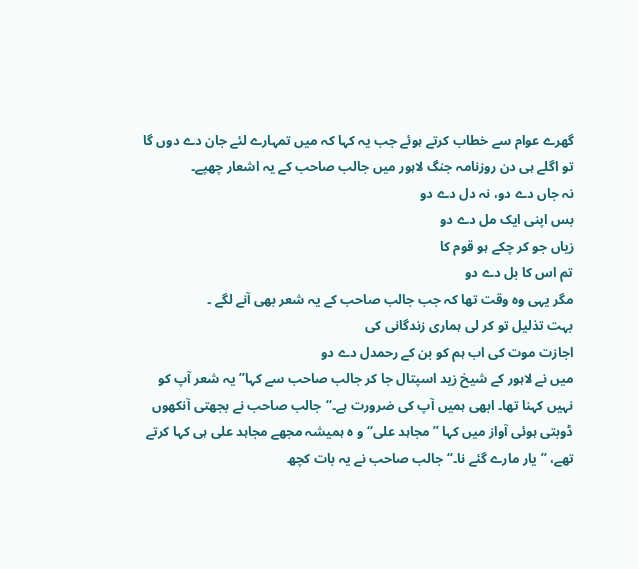گھرے عوام سے خطاب کرتے ہوئے جب یہ کہا کہ میں تمہارے لئے جان دے دوں گا تو اگلے ہی دن روزنامہ جنگ لاہور میں جالب صاحب کے یہ اشعار چھپے۔
نہ جاں دے دو، نہ دل دے دو
بس اپنی ایک مل دے دو
زیاں جو کر چکے ہو قوم کا
تم اس کا بل دے دو
مگر یہی وہ وقت تھا کہ جب جالب صاحب کے یہ شعر بھی آنے لگے ۔
بہت تذلیل تو کر لی ہماری زندگانی کی
اجازت موت کی اب ہم کو بن کے رحمدل دے دو
میں نے لاہور کے شیخ زید اسپتال جا کر جالب صاحب سے کہا’’ یہ شعر آپ کو نہیں کہنا تھا۔ ابھی ہمیں آپ کی ضرورت ہے۔‘‘جالب صاحب نے بجھتی آنکھوں ڈوبتی ہوئی آواز میں کہا ’’مجاہد علی‘‘ و ہ ہمیشہ مجھے مجاہد علی ہی کہا کرتے تھے، ’’یار مارے گئے نا۔‘‘ جالب صاحب نے یہ بات کچھ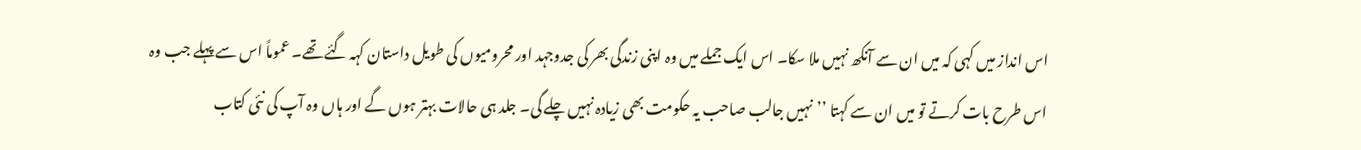اس انداز میں کہی کہ میں ان سے آنکھ نہیں ملا سکا۔ اس ایک جملے میں وہ اپنی زندگی بھر کی جدوجہد اور محرومیوں کی طویل داستان کہہ گئے تھے۔ عموماً اس سے پہلے جب وہ اس طرح بات کرتے تو میں ان سے کہتا ’’نہیں جالب صاحب یہ حکومت بھی زیادہ نہیں چلے گی۔ جلد ہی حالات بہتر ہوں گے اور ہاں وہ آپ کی نئی کتاب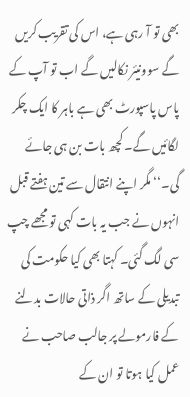بھی تو آ رہی ہے، اس کی تقریب کریں گے سوونیئر نکالیں گے اب تو آپ کے پاس پاسپورٹ بھی ہے باہر کا ایک چکر لگائیں گے۔ کچھ بات بن ہی جائے گی۔‘‘ مگر اپنے انتقال سے تین ہفتے قبل انہوں نے جب یہ بات کہی تو مجھے چپ سی لگ گئی۔ کہتا بھی کیا حکومت کی تبدیلی کے ساتھ اگر ذاتی حالات بدلنے کے فارمولے پر جالب صاحب نے عمل کیا ہوتا تو ان کے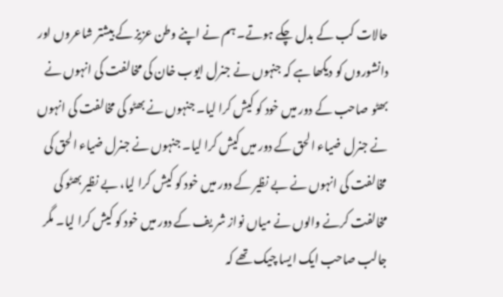حالات کب کے بدل چکے ہوتے۔ ہم نے اپنے وطن عزیز کے بیشتر شاعروں اور دانشوروں کو دیکھا ہے کہ جنہوں نے جنرل ایوب خان کی مخالفت کی انہوں نے بھٹو صاحب کے دور میں خود کو کیش کرا لیا۔ جنہوں نے بھٹو کی مخالفت کی انہوں نے جنرل ضیاء الحق کے دور میں کیش کرا لیا۔ جنہوں نے جنرل ضیاء الحق کی مخالفت کی انہوں نے بے نظیر کے دور میں خود کو کیش کرا لیا، بے نظیر بھٹو کی مخالفت کرنے والوں نے میاں نواز شر یف کے دور میں خود کو کیش کرا لیا۔ مگر جالب صاحب ایک ایسا چیک تھے کہ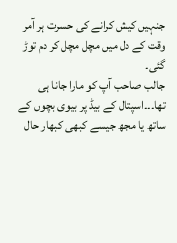جنہیں کیش کرانے کی حسرت ہر آمر وقت کے دل میں مچل مچل کر دم توڑ گئی۔
جالب صاحب آپ کو مارا جانا ہی تھا۔۔۔اسپتال کے بیڈ پر بیوی بچوں کے ساتھ یا مجھ جیسے کبھی کبھار حال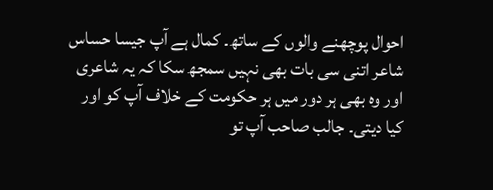احوال پوچھنے والوں کے ساتھ۔ کمال ہے آپ جیسا حساس شاعر اتنی سی بات بھی نہیں سمجھ سکا کہ یہ شاعری اور وہ بھی ہر دور میں ہر حکومت کے خلاف آپ کو اور کیا دیتی۔ جالب صاحب آپ تو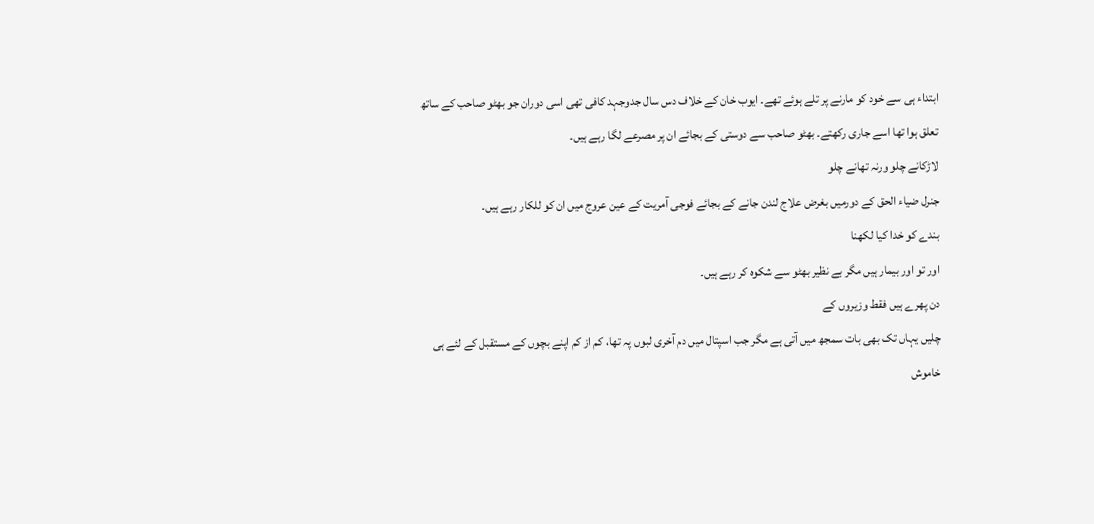ابتداء ہی سے خود کو مارنے پر تلے ہوئے تھے۔ ایوب خان کے خلاف دس سال جدوجہد کافی تھی اسی دوران جو بھٹو صاحب کے ساتھ تعلق ہوا تھا اسے جاری رکھتے۔ بھٹو صاحب سے دوستی کے بجائے ان پر مصرعے لگا رہے ہیں۔
لاڑکانے چلو ورنہ تھانے چلو
جنرل ضیاء الحق کے دورمیں بغرض علاج لندن جانے کے بجائے فوجی آمریت کے عین عروج میں ان کو للکار رہے ہیں۔
بندے کو خدا کیا لکھنا
اور تو اور بیمار ہیں مگر بے نظیر بھٹو سے شکوہ کر رہے ہیں۔
دن پھرے ہیں فقط وزیروں کے
چلیں یہاں تک بھی بات سمجھ میں آتی ہے مگر جب اسپتال میں دم آخری لبوں پہ تھا، کم از کم اپنے بچوں کے مستقبل کے لئے ہی خاموش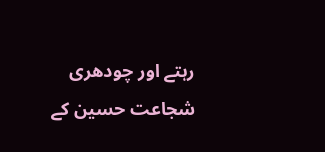رہتے اور چودھری شجاعت حسین کے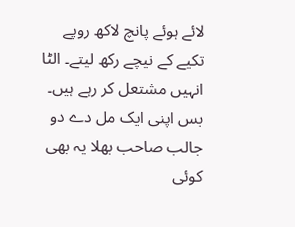لائے ہوئے پانچ لاکھ روپے تکیے کے نیچے رکھ لیتے۔ الٹا انہیں مشتعل کر رہے ہیں۔
بس اپنی ایک مل دے دو
جالب صاحب بھلا یہ بھی کوئی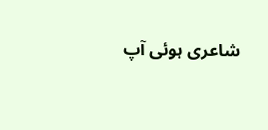شاعری ہوئی آپ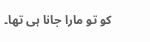کو تو مارا جانا ہی تھا۔